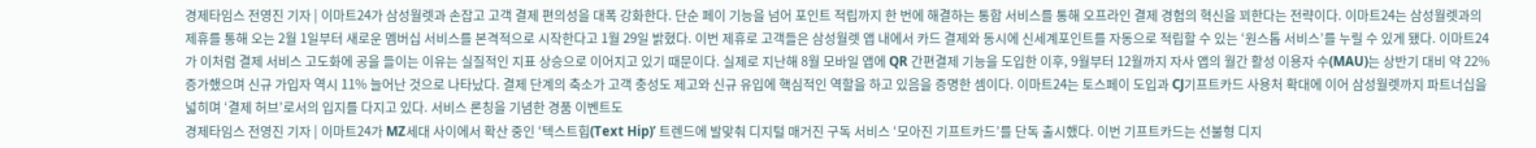경제타임스 전영진 기자 | 이마트24가 삼성월렛과 손잡고 고객 결제 편의성을 대폭 강화한다. 단순 페이 기능을 넘어 포인트 적립까지 한 번에 해결하는 통합 서비스를 통해 오프라인 결제 경험의 혁신을 꾀한다는 전략이다. 이마트24는 삼성월렛과의 제휴를 통해 오는 2월 1일부터 새로운 멤버십 서비스를 본격적으로 시작한다고 1월 29일 밝혔다. 이번 제휴로 고객들은 삼성월렛 앱 내에서 카드 결제와 동시에 신세계포인트를 자동으로 적립할 수 있는 ‘원스톱 서비스’를 누릴 수 있게 됐다. 이마트24가 이처럼 결제 서비스 고도화에 공을 들이는 이유는 실질적인 지표 상승으로 이어지고 있기 때문이다. 실제로 지난해 8월 모바일 앱에 QR 간편결제 기능을 도입한 이후, 9월부터 12월까지 자사 앱의 월간 활성 이용자 수(MAU)는 상반기 대비 약 22% 증가했으며 신규 가입자 역시 11% 늘어난 것으로 나타났다. 결제 단계의 축소가 고객 충성도 제고와 신규 유입에 핵심적인 역할을 하고 있음을 증명한 셈이다. 이마트24는 토스페이 도입과 CJ기프트카드 사용처 확대에 이어 삼성월렛까지 파트너십을 넓히며 ‘결제 허브’로서의 입지를 다지고 있다. 서비스 론칭을 기념한 경품 이벤트도
경제타임스 전영진 기자 | 이마트24가 MZ세대 사이에서 확산 중인 ‘텍스트힙(Text Hip)’ 트렌드에 발맞춰 디지털 매거진 구독 서비스 ‘모아진 기프트카드’를 단독 출시했다. 이번 기프트카드는 선불형 디지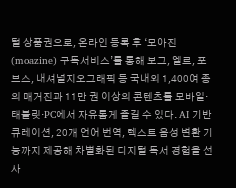털 상품권으로, 온라인 등록 후 ‘모아진(moazine) 구독서비스’를 통해 보그, 엘르, 포브스, 내셔널지오그래픽 등 국내외 1,400여 종의 매거진과 11만 권 이상의 콘텐츠를 모바일·태블릿·PC에서 자유롭게 즐길 수 있다. AI 기반 큐레이션, 20개 언어 번역, 텍스트 음성 변환 기능까지 제공해 차별화된 디지털 독서 경험을 선사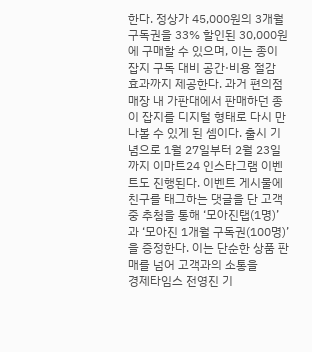한다. 정상가 45,000원의 3개월 구독권을 33% 할인된 30,000원에 구매할 수 있으며, 이는 종이 잡지 구독 대비 공간·비용 절감 효과까지 제공한다. 과거 편의점 매장 내 가판대에서 판매하던 종이 잡지를 디지털 형태로 다시 만나볼 수 있게 된 셈이다. 출시 기념으로 1월 27일부터 2월 23일까지 이마트24 인스타그램 이벤트도 진행된다. 이벤트 게시물에 친구를 태그하는 댓글을 단 고객 중 추첨을 통해 ‘모아진탭(1명)’과 ‘모아진 1개월 구독권(100명)’을 증정한다. 이는 단순한 상품 판매를 넘어 고객과의 소통을
경제타임스 전영진 기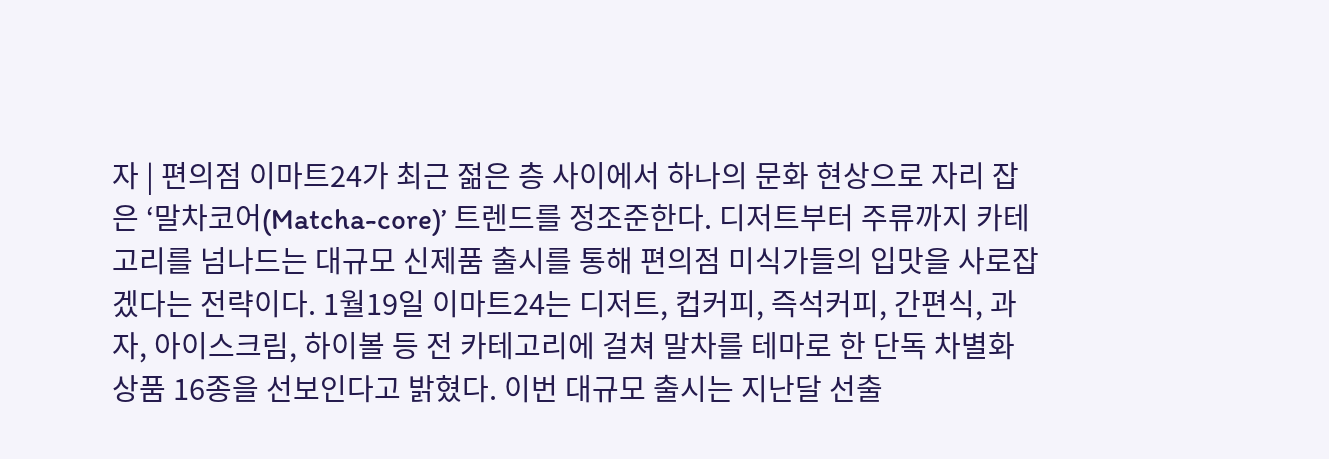자 | 편의점 이마트24가 최근 젊은 층 사이에서 하나의 문화 현상으로 자리 잡은 ‘말차코어(Matcha-core)’ 트렌드를 정조준한다. 디저트부터 주류까지 카테고리를 넘나드는 대규모 신제품 출시를 통해 편의점 미식가들의 입맛을 사로잡겠다는 전략이다. 1월19일 이마트24는 디저트, 컵커피, 즉석커피, 간편식, 과자, 아이스크림, 하이볼 등 전 카테고리에 걸쳐 말차를 테마로 한 단독 차별화 상품 16종을 선보인다고 밝혔다. 이번 대규모 출시는 지난달 선출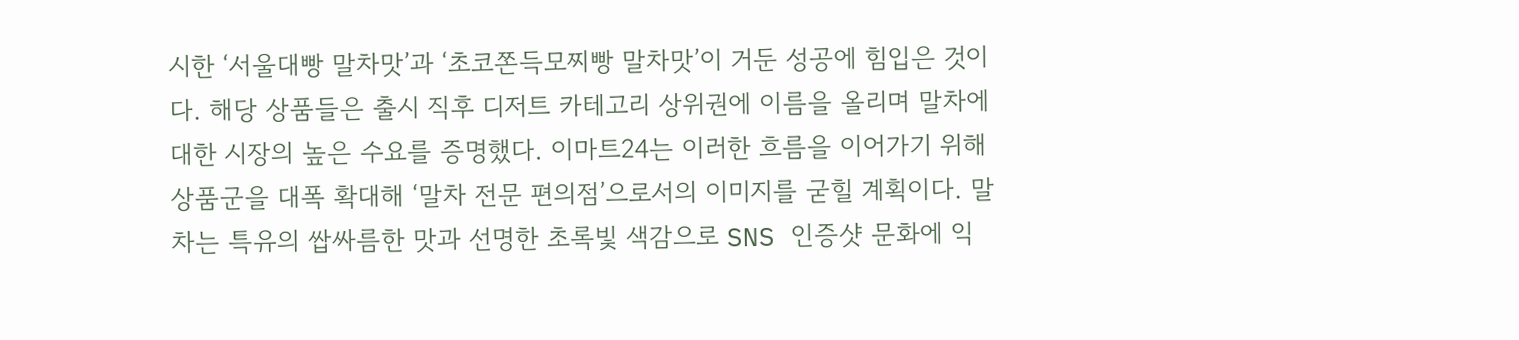시한 ‘서울대빵 말차맛’과 ‘초코쫀득모찌빵 말차맛’이 거둔 성공에 힘입은 것이다. 해당 상품들은 출시 직후 디저트 카테고리 상위권에 이름을 올리며 말차에 대한 시장의 높은 수요를 증명했다. 이마트24는 이러한 흐름을 이어가기 위해 상품군을 대폭 확대해 ‘말차 전문 편의점’으로서의 이미지를 굳힐 계획이다. 말차는 특유의 쌉싸름한 맛과 선명한 초록빛 색감으로 SNS 인증샷 문화에 익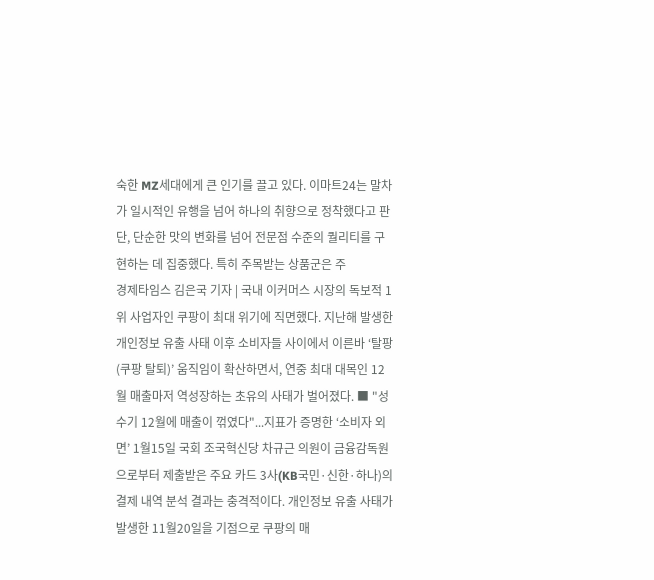숙한 MZ세대에게 큰 인기를 끌고 있다. 이마트24는 말차가 일시적인 유행을 넘어 하나의 취향으로 정착했다고 판단, 단순한 맛의 변화를 넘어 전문점 수준의 퀄리티를 구현하는 데 집중했다. 특히 주목받는 상품군은 주
경제타임스 김은국 기자 | 국내 이커머스 시장의 독보적 1위 사업자인 쿠팡이 최대 위기에 직면했다. 지난해 발생한 개인정보 유출 사태 이후 소비자들 사이에서 이른바 ‘탈팡(쿠팡 탈퇴)’ 움직임이 확산하면서, 연중 최대 대목인 12월 매출마저 역성장하는 초유의 사태가 벌어졌다. ■ "성수기 12월에 매출이 꺾였다"...지표가 증명한 ‘소비자 외면’ 1월15일 국회 조국혁신당 차규근 의원이 금융감독원으로부터 제출받은 주요 카드 3사(KB국민·신한·하나)의 결제 내역 분석 결과는 충격적이다. 개인정보 유출 사태가 발생한 11월20일을 기점으로 쿠팡의 매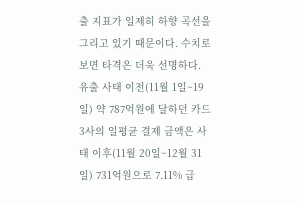출 지표가 일제히 하향 곡선을 그리고 있기 때문이다. 수치로 보면 타격은 더욱 선명하다. 유출 사태 이전(11월 1일~19일) 약 787억원에 달하던 카드 3사의 일평균 결제 금액은 사태 이후(11월 20일~12월 31일) 731억원으로 7.11% 급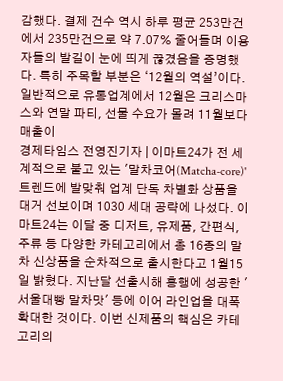감했다. 결제 건수 역시 하루 평균 253만건에서 235만건으로 약 7.07% 줄어들며 이용자들의 발길이 눈에 띄게 끊겼음을 증명했다. 특히 주목할 부분은 ‘12월의 역설’이다. 일반적으로 유통업계에서 12월은 크리스마스와 연말 파티, 선물 수요가 몰려 11월보다 매출이
경제타임스 전영진기자 | 이마트24가 전 세계적으로 불고 있는 '말차코어(Matcha-core)' 트렌드에 발맞춰 업계 단독 차별화 상품을 대거 선보이며 1030 세대 공략에 나섰다. 이마트24는 이달 중 디저트, 유제품, 간편식, 주류 등 다양한 카테고리에서 총 16종의 말차 신상품을 순차적으로 출시한다고 1월15일 밝혔다. 지난달 선출시해 흥행에 성공한 '서울대빵 말차맛' 등에 이어 라인업을 대폭 확대한 것이다. 이번 신제품의 핵심은 카테고리의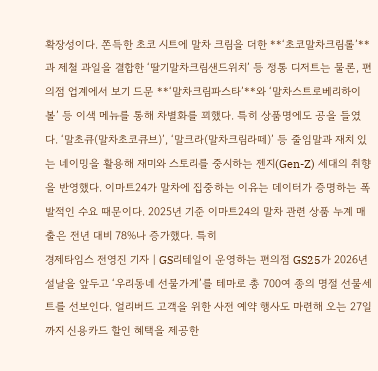확장성이다. 쫀득한 초코 시트에 말차 크림을 더한 **‘초코말차크림롤’**과 제철 과일을 결합한 ‘딸기말차크림샌드위치’ 등 정통 디저트는 물론, 편의점 업계에서 보기 드문 **‘말차크림파스타’**와 ‘말차스트로베리하이볼’ 등 이색 메뉴를 통해 차별화를 꾀했다. 특히 상품명에도 공을 들였다. ‘말초큐(말차초코큐브)’, ‘말크라(말차크림라떼)’ 등 줄임말과 재치 있는 네이밍을 활용해 재미와 스토리를 중시하는 젠지(Gen-Z) 세대의 취향을 반영했다. 이마트24가 말차에 집중하는 이유는 데이터가 증명하는 폭발적인 수요 때문이다. 2025년 기준 이마트24의 말차 관련 상품 누계 매출은 전년 대비 78%나 증가했다. 특히
경제타임스 전영진 기자 | GS리테일이 운영하는 편의점 GS25가 2026년 설날을 앞두고 ‘우리동네 선물가게’를 테마로 총 700여 종의 명절 선물세트를 선보인다. 얼리버드 고객을 위한 사전 예약 행사도 마련해 오는 27일까지 신용카드 할인 혜택을 제공한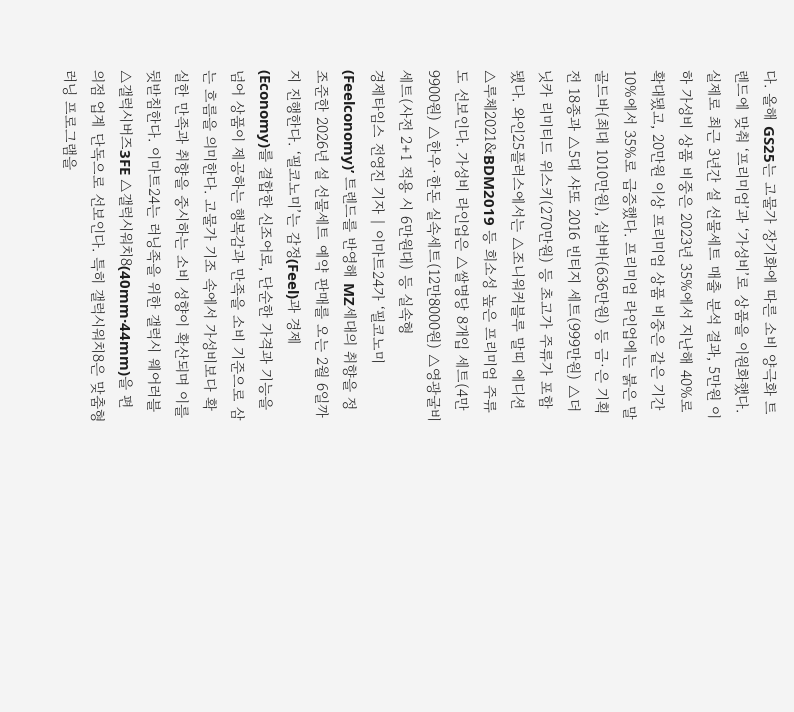다. 올해 GS25는 고물가 장기화에 따른 소비 양극화 트렌드에 맞춰 ‘프리미엄’과 ‘가성비’로 상품을 이원화했다. 실제로 최근 3년간 설 선물세트 매출 분석 결과, 5만원 이하 가성비 상품 비중은 2023년 35%에서 지난해 40%로 확대됐고, 20만원 이상 프리미엄 상품 비중은 같은 기간 10%에서 35%로 급증했다. 프리미엄 라인업에는 붉은 말 골드바(최대 1010만원), 실버바(636만원) 등 금·은 기획전 18종과 △5대 샤또 2016 빈티지 세트(999만원) △더 닛카 리미티드 위스키(270만원) 등 초고가 주류가 포함됐다. 와인25플러스에서는 △조니워커블루 말띠 에디션 △루체2021&BDM2019 등 희소성 높은 프리미엄 주류도 선보인다. 가성비 라인업은 △쌀명당 8개입 세트(4만9900원) △한우·한돈 실속세트(12만8000원) △영광굴비 세트(사전 2+1 적용 시 6만원대) 등 실속형
경제타임스 전영진 기자 | 이마트24가 ‘필코노미(Feelconomy)’ 트렌드를 반영해 MZ세대의 취향을 정조준한 2026년 설 선물세트 예약 판매를 오는 2월 6일까지 진행한다. ‘필코노미’는 감정(Feel)과 경제(Economy)를 결합한 신조어로, 단순한 가격과 기능을 넘어 상품이 제공하는 행복감과 만족을 소비 기준으로 삼는 흐름을 의미한다. 고물가 기조 속에서 가성비보다 확실한 만족과 취향을 중시하는 소비 성향이 확산되며 이를 뒷받침한다. 이마트24는 러닝족을 위한 갤럭시 웨어러블 △갤럭시버즈3FE △갤럭시워치8(40mm·44mm)을 편의점 업계 단독으로 선보인다. 특히 갤럭시워치8은 맞춤형 러닝 프로그램을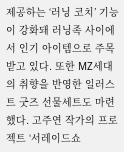제공하는 ‘러닝 코치’ 기능이 강화돼 러닝족 사이에서 인기 아이템으로 주목받고 있다. 또한 MZ세대의 취향을 반영한 일러스트 굿즈 선물세트도 마련했다. 고주연 작가의 프로젝트 ‘서레이드쇼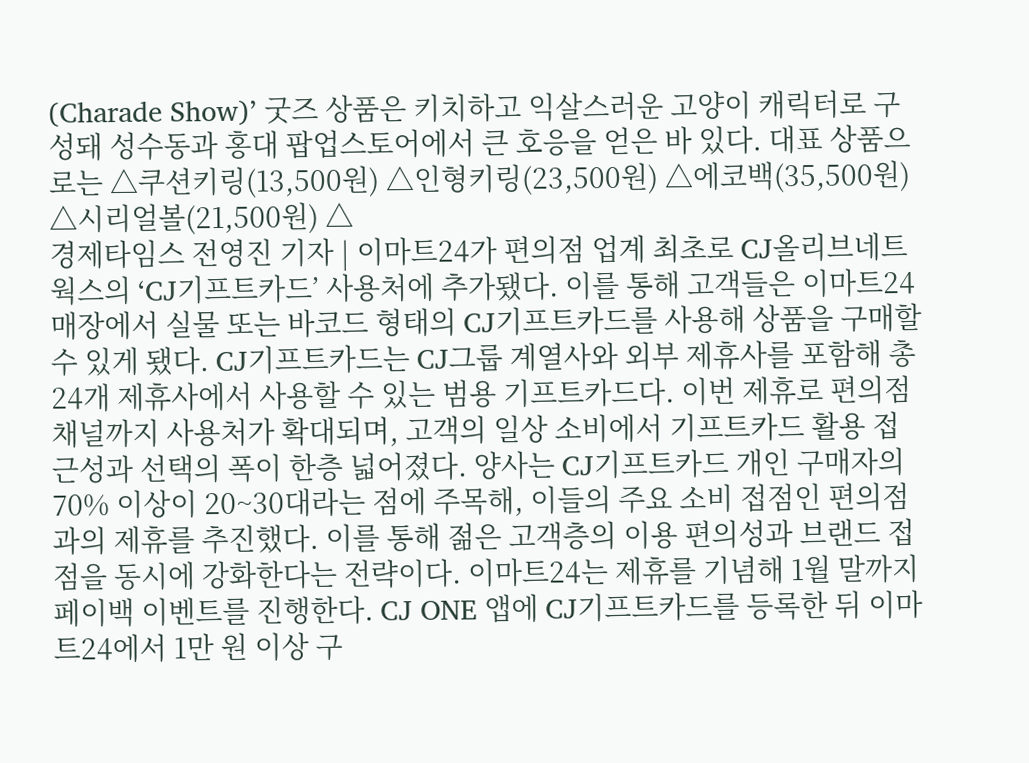(Charade Show)’ 굿즈 상품은 키치하고 익살스러운 고양이 캐릭터로 구성돼 성수동과 홍대 팝업스토어에서 큰 호응을 얻은 바 있다. 대표 상품으로는 △쿠션키링(13,500원) △인형키링(23,500원) △에코백(35,500원) △시리얼볼(21,500원) △
경제타임스 전영진 기자 | 이마트24가 편의점 업계 최초로 CJ올리브네트웍스의 ‘CJ기프트카드’ 사용처에 추가됐다. 이를 통해 고객들은 이마트24 매장에서 실물 또는 바코드 형태의 CJ기프트카드를 사용해 상품을 구매할 수 있게 됐다. CJ기프트카드는 CJ그룹 계열사와 외부 제휴사를 포함해 총 24개 제휴사에서 사용할 수 있는 범용 기프트카드다. 이번 제휴로 편의점 채널까지 사용처가 확대되며, 고객의 일상 소비에서 기프트카드 활용 접근성과 선택의 폭이 한층 넓어졌다. 양사는 CJ기프트카드 개인 구매자의 70% 이상이 20~30대라는 점에 주목해, 이들의 주요 소비 접점인 편의점과의 제휴를 추진했다. 이를 통해 젊은 고객층의 이용 편의성과 브랜드 접점을 동시에 강화한다는 전략이다. 이마트24는 제휴를 기념해 1월 말까지 페이백 이벤트를 진행한다. CJ ONE 앱에 CJ기프트카드를 등록한 뒤 이마트24에서 1만 원 이상 구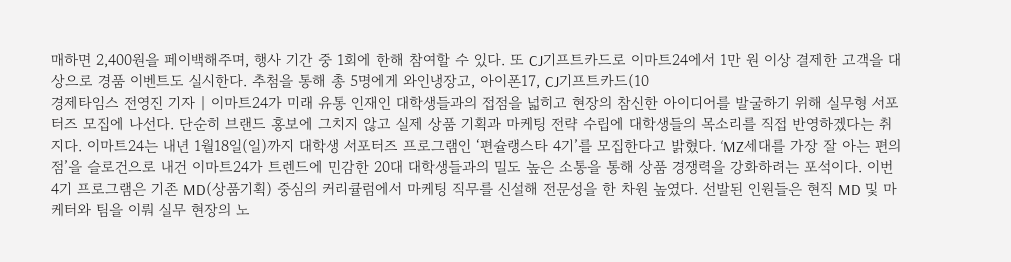매하면 2,400원을 페이백해주며, 행사 기간 중 1회에 한해 참여할 수 있다. 또 CJ기프트카드로 이마트24에서 1만 원 이상 결제한 고객을 대상으로 경품 이벤트도 실시한다. 추첨을 통해 총 5명에게 와인냉장고, 아이폰17, CJ기프트카드(10
경제타임스 전영진 기자 | 이마트24가 미래 유통 인재인 대학생들과의 접점을 넓히고 현장의 참신한 아이디어를 발굴하기 위해 실무형 서포터즈 모집에 나선다. 단순히 브랜드 홍보에 그치지 않고 실제 상품 기획과 마케팅 전략 수립에 대학생들의 목소리를 직접 반영하겠다는 취지다. 이마트24는 내년 1월18일(일)까지 대학생 서포터즈 프로그램인 ‘편슐랭스타 4기’를 모집한다고 밝혔다. ‘MZ세대를 가장 잘 아는 편의점’을 슬로건으로 내건 이마트24가 트렌드에 민감한 20대 대학생들과의 밀도 높은 소통을 통해 상품 경쟁력을 강화하려는 포석이다. 이번 4기 프로그램은 기존 MD(상품기획) 중심의 커리큘럼에서 마케팅 직무를 신설해 전문성을 한 차원 높였다. 선발된 인원들은 현직 MD 및 마케터와 팀을 이뤄 실무 현장의 노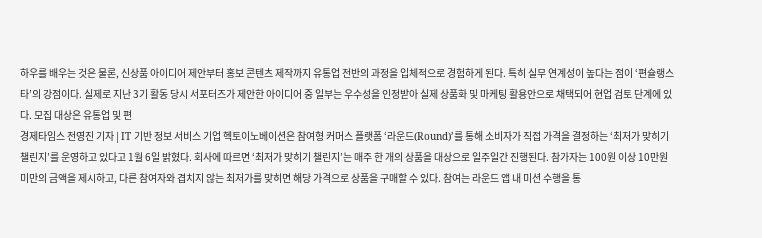하우를 배우는 것은 물론, 신상품 아이디어 제안부터 홍보 콘텐츠 제작까지 유통업 전반의 과정을 입체적으로 경험하게 된다. 특히 실무 연계성이 높다는 점이 ‘편슐랭스타’의 강점이다. 실제로 지난 3기 활동 당시 서포터즈가 제안한 아이디어 중 일부는 우수성을 인정받아 실제 상품화 및 마케팅 활용안으로 채택되어 현업 검토 단계에 있다. 모집 대상은 유통업 및 편
경제타임스 전영진 기자 | IT 기반 정보 서비스 기업 헥토이노베이션은 참여형 커머스 플랫폼 ‘라운드(Round)’를 통해 소비자가 직접 가격을 결정하는 ‘최저가 맞히기 챌린지’를 운영하고 있다고 1월 6일 밝혔다. 회사에 따르면 ‘최저가 맞히기 챌린지’는 매주 한 개의 상품을 대상으로 일주일간 진행된다. 참가자는 100원 이상 10만원 미만의 금액을 제시하고, 다른 참여자와 겹치지 않는 최저가를 맞히면 해당 가격으로 상품을 구매할 수 있다. 참여는 라운드 앱 내 미션 수행을 통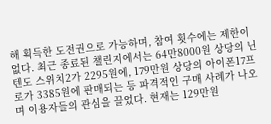해 획득한 도전권으로 가능하며, 참여 횟수에는 제한이 없다. 최근 종료된 챌린지에서는 64만8000원 상당의 닌텐도 스위치2가 2295원에, 179만원 상당의 아이폰17프로가 3385원에 판매되는 등 파격적인 구매 사례가 나오며 이용자들의 관심을 끌었다. 현재는 129만원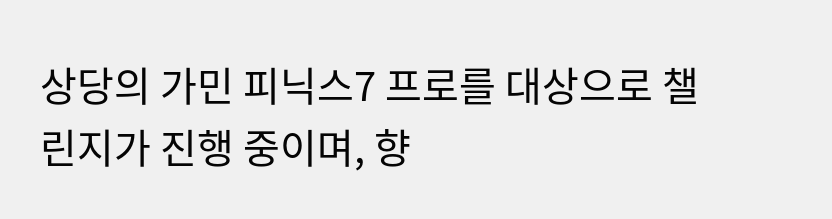상당의 가민 피닉스7 프로를 대상으로 챌린지가 진행 중이며, 향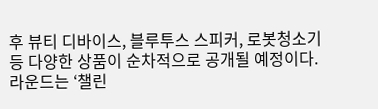후 뷰티 디바이스, 블루투스 스피커, 로봇청소기 등 다양한 상품이 순차적으로 공개될 예정이다. 라운드는 ‘챌린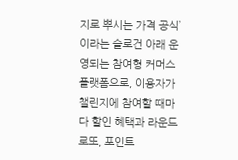지로 뿌시는 가격 공식’이라는 슬로건 아래 운영되는 참여형 커머스 플랫폼으로, 이용자가 챌린지에 참여할 때마다 할인 혜택과 라운드 로또, 포인트